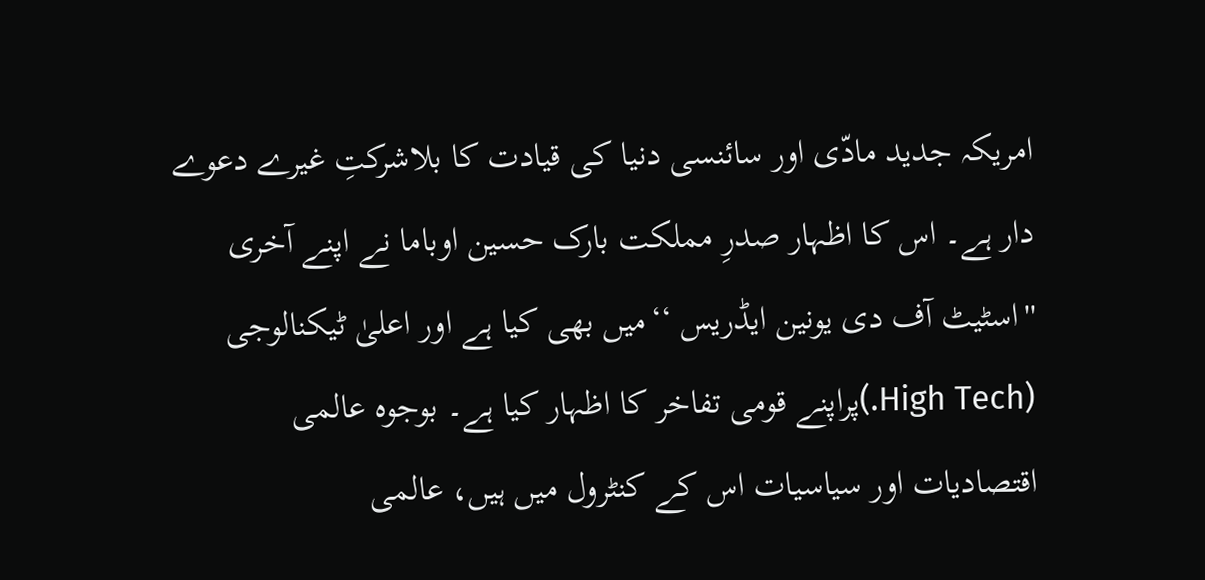امریکہ جدید مادّی اور سائنسی دنیا کی قیادت کا بلاشرکتِ غیرے دعوے دار ہے۔ اس کا اظہار صدرِ مملکت بارک حسین اوباما نے اپنے آخری ''اسٹیٹ آف دی یونین ایڈریس ‘‘میں بھی کیا ہے اور اعلیٰ ٹیکنالوجی (High Tech.)پراپنے قومی تفاخر کا اظہار کیا ہے۔ بوجوہ عالمی اقتصادیات اور سیاسیات اس کے کنٹرول میں ہیں، عالمی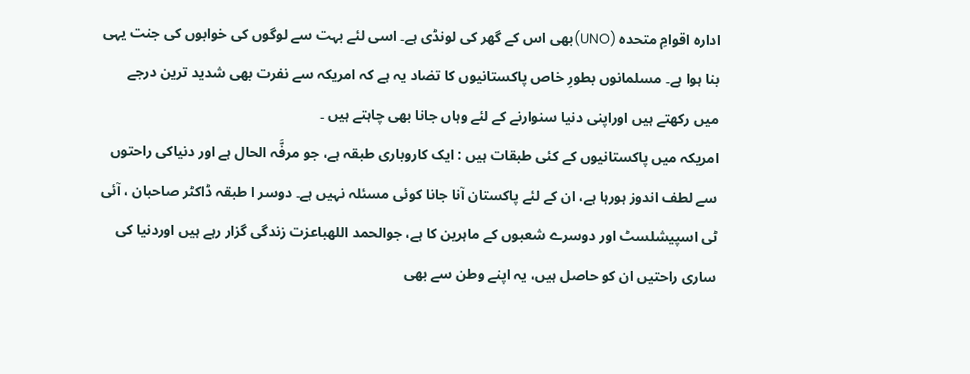ادارہ اقوامِ متحدہ (UNO)بھی اس کے گھر کی لونڈی ہے۔ اسی لئے بہت سے لوگوں کی خوابوں کی جنت یہی بنا ہوا ہے۔ مسلمانوں بطورِ خاص پاکستانیوں کا تضاد یہ ہے کہ امریکہ سے نفرت بھی شدید ترین درجے میں رکھتے ہیں اوراپنی دنیا سنوارنے کے لئے وہاں جانا بھی چاہتے ہیں ۔
امریکہ میں پاکستانیوں کے کئی طبقات ہیں : ایک کاروباری طبقہ ہے، جو مرفَّہ الحال ہے اور دنیاکی راحتوں سے لطف اندوز ہورہا ہے، ان کے لئے پاکستان آنا جانا کوئی مسئلہ نہیں ہے۔ دوسر ا طبقہ ڈاکٹر صاحبان ، آئی ٹی اسپیشلسٹ اور دوسرے شعبوں کے ماہرین کا ہے، جوالحمد اللهباعزت زندگی گزار رہے ہیں اوردنیا کی ساری راحتیں ان کو حاصل ہیں، یہ اپنے وطن سے بھی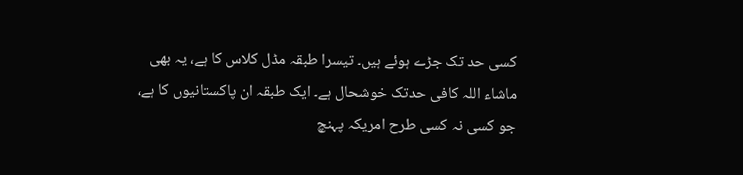کسی حد تک جڑے ہوئے ہیں۔ تیسرا طبقہ مڈل کلاس کا ہے، یہ بھی ماشاء اللہ کافی حدتک خوشحال ہے۔ ایک طبقہ ان پاکستانیوں کا ہے، جو کسی نہ کسی طرح امریکہ پہنچ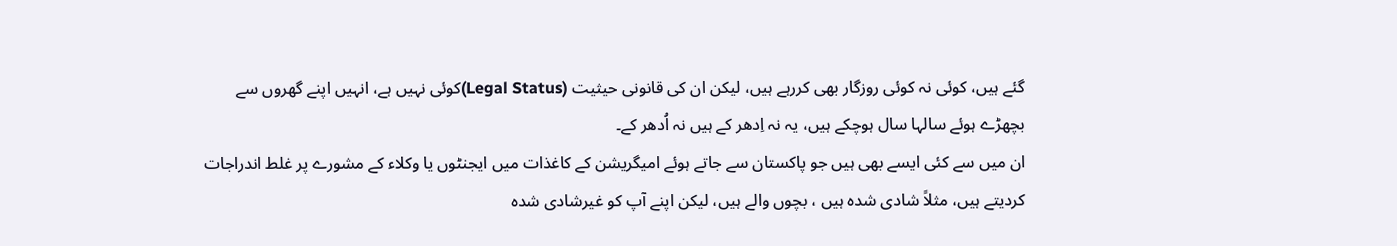گئے ہیں، کوئی نہ کوئی روزگار بھی کررہے ہیں، لیکن ان کی قانونی حیثیت (Legal Status)کوئی نہیں ہے، انہیں اپنے گھروں سے بچھڑے ہوئے سالہا سال ہوچکے ہیں، یہ نہ اِدھر کے ہیں نہ اُدھر کے۔
ان میں سے کئی ایسے بھی ہیں جو پاکستان سے جاتے ہوئے امیگریشن کے کاغذات میں ایجنٹوں یا وکلاء کے مشورے پر غلط اندراجات کردیتے ہیں، مثلاً شادی شدہ ہیں ، بچوں والے ہیں، لیکن اپنے آپ کو غیرشادی شدہ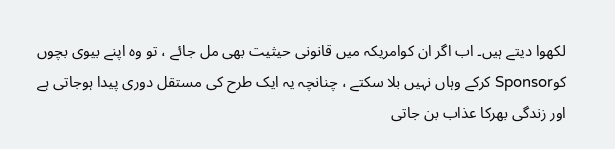لکھوا دیتے ہیں۔ اب اگر ان کوامریکہ میں قانونی حیثیت بھی مل جائے ، تو وہ اپنے بیوی بچوں کوSponsor کرکے وہاں نہیں بلا سکتے ، چنانچہ یہ ایک طرح کی مستقل دوری پیدا ہوجاتی ہے اور زندگی بھرکا عذاب بن جاتی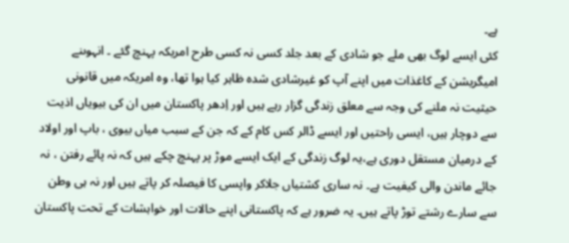ہے۔
کئی ایسے لوگ بھی ملے جو شادی کے بعد جلد کسی نہ کسی طرح امریکہ پہنچ گئے ۔ انہوںنے امیگریشن کے کاغذات میں اپنے آپ کو غیرشادی شدہ ظاہر کیا ہوا تھا، وہ امریکہ میں قانونی حیثیت نہ ملنے کی وجہ سے معلق زندگی گزار رہے ہیں اور اِدھر پاکستان میں ان کی بیویاں اذیت سے دوچار ہیں، ایسی راحتیں اور ایسے ڈالر کس کام کے کہ جن کے سبب میاں بیوی ، باپ اور اولاد کے درمیان مستقل دوری ہے،یہ لوگ زندگی کے ایک ایسے موڑ پر پہنچ چکے ہیں کہ نہ پائے رفتن ، نہ جائے ماندن والی کیفیت ہے۔ نہ ساری کشتیاں جلاکر واپسی کا فیصلہ کر پاتے ہیں اور نہ ہی وطن سے سارے رشتے توڑ پاتے ہیں۔ یہ ضرور ہے کہ پاکستانی اپنے حالات اور خواہشات کے تحت پاکستان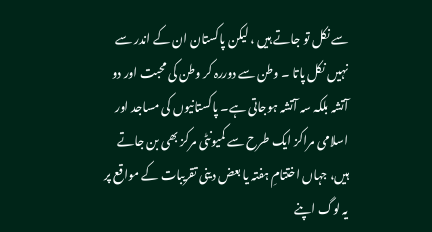سے نکل تو جاتے ہیں ، لیکن پاکستان ان کے اندر سے نہیں نکل پاتا ۔ وطن سے دوررہ کر وطن کی محبت اور دو آتشہ بلکہ سہ آتشہ ہوجاتی ہے۔ پاکستانیوں کی مساجد اور اسلامی مراکز ایک طرح سے کمیونٹی مرکز بھی بن جاتے ہیں، جہاں اختتامِ ہفتہ یا بعض دینی تقریبات کے مواقع پر یہ لوگ اپنے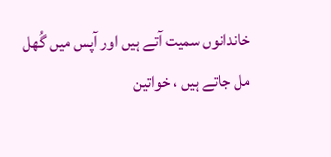خاندانوں سمیت آتے ہیں اور آپس میں گُھل مل جاتے ہیں ، خواتین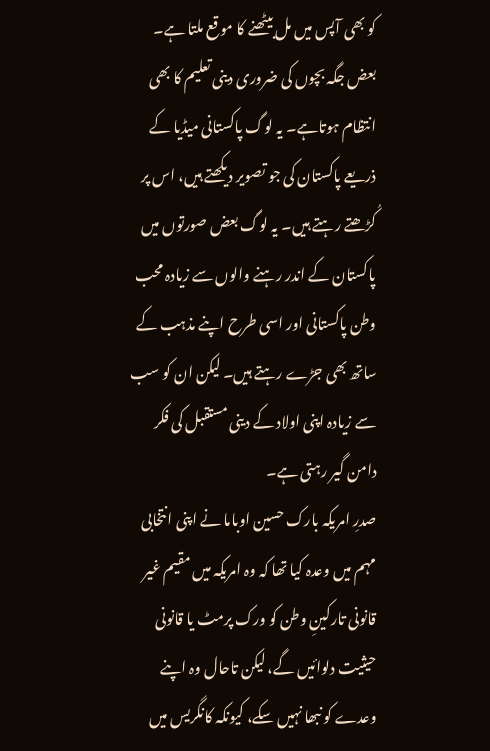کو بھی آپس میں مل بیٹھنے کا موقع ملتا ہے۔ بعض جگہ بچوں کی ضروری دینی تعلیم کا بھی انتظام ہوتاہے۔ یہ لوگ پاکستانی میڈیا کے ذریعے پاکستان کی جو تصویر دیکھتے ہیں، اس پر کُڑھتے رہتے ہیں۔ یہ لوگ بعض صورتوں میں پاکستان کے اندر رہنے والوں سے زیادہ محب وطن پاکستانی اور اسی طرح اپنے مذہب کے ساتھ بھی جڑے رہتے ہیں۔ لیکن ان کو سب سے زیادہ اپنی اولاد کے دینی مستقبل کی فکر دامن گیر رہتی ہے۔
صدرِ امریکہ بارک حسین اوباما نے اپنی انتخابی مہم میں وعدہ کیا تھا کہ وہ امریکہ میں مقیم غیر قانونی تارکینِ وطن کو ورک پرمٹ یا قانونی حیثیت دلوائیں گے، لیکن تاحال وہ اپنے وعدے کو نبھا نہیں سکے، کیونکہ کانگریس میں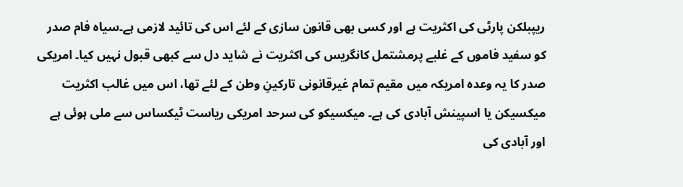ریپبلکن پارٹی کی اکثریت ہے اور کسی بھی قانون سازی کے لئے اس کی تائید لازمی ہے۔سیاہ فام صدر کو سفید فاموں کے غلبے پرمشتمل کانگریس کی اکثریت نے شاید دل سے کبھی قبول نہیں کیا۔ امریکی صدر کا یہ وعدہ امریکہ میں مقیم تمام غیرقانونی تارکینِ وطن کے لئے تھا، اس میں غالب اکثریت میکسیکن یا اسپینش آبادی کی ہے۔ میکسیکو کی سرحد امریکی ریاست ٹیکساس سے ملی ہوئی ہے اور آبادی کی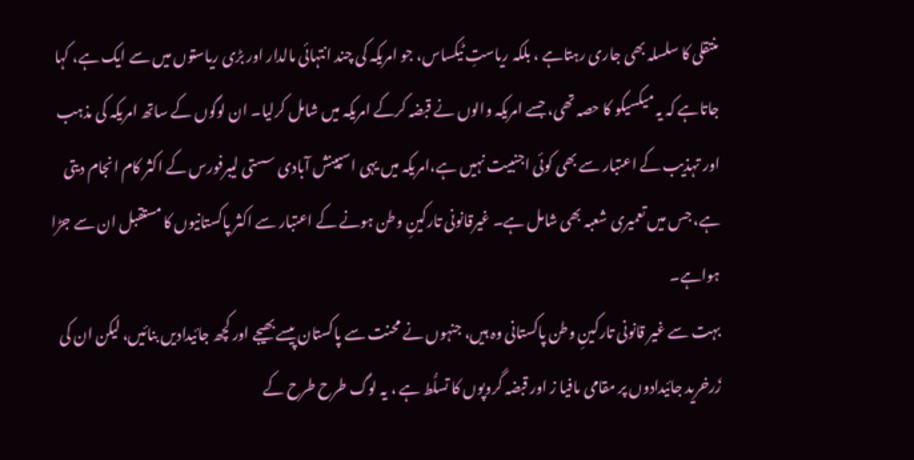منتقلی کا سلسلہ بھی جاری رہتاہے ، بلکہ ریاستِ ٹیکساس، جو امریکہ کی چند انتہائی مالدار اور بڑی ریاستوں میں سے ایک ہے، کہا جاتاہے کہ یہ میکسیکو کا حصہ تھی، جسے امریکہ والوں نے قبضہ کرکے امریکہ میں شامل کرلیا۔ ان لوگوں کے ساتھ امریکہ کی مذہب اور تہذیب کے اعتبار سے بھی کوئی اجنبیت نہیں ہے،امریکہ میں یہی اسپینش آبادی سستی لیبرفورس کے اکثر کام انجام دیتی ہے، جس میں تعمیری شعبہ بھی شامل ہے۔ غیرقانونی تارکینِ وطن ہونے کے اعتبار سے اکثر پاکستانیوں کا مستقبل ان سے جڑا ہواہے۔
بہت سے غیر قانونی تارکینِ وطن پاکستانی وہ ہیں، جنہوں نے محنت سے پاکستان پیسے بھیجے اور کچھ جائیدادیں بنائیں، لیکن ان کی زَرخرید جائیدادوں پر مقامی مافیا ز اور قبضہ گروپوں کا تسلُّط ہے ، یہ لوگ طرح طرح کے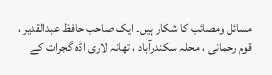مسائل ومصائب کا شکار ہیں۔ ایک صاحب حافظ عبدالقدیر ، قوم رحمانی ، محلہ سکندرآباد ، تھانہ لاری اڈہ گجرات کے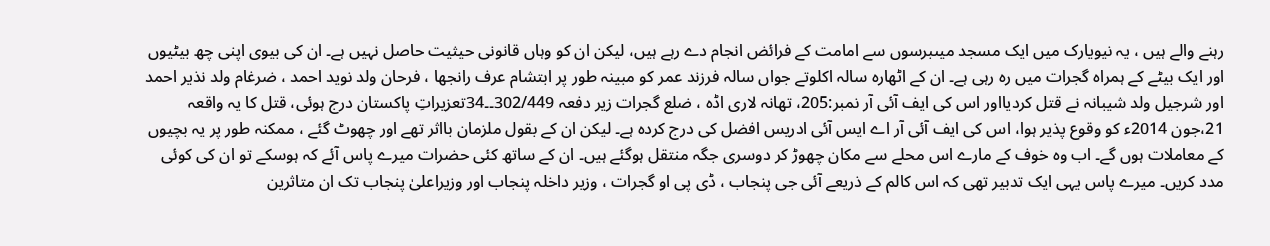رہنے والے ہیں ، یہ نیویارک میں ایک مسجد میںبرسوں سے امامت کے فرائض انجام دے رہے ہیں، لیکن ان کو وہاں قانونی حیثیت حاصل نہیں ہے۔ ان کی بیوی اپنی چھ بیٹیوں اور ایک بیٹے کے ہمراہ گجرات میں رہ رہی ہے۔ ان کے اٹھارہ سالہ اکلوتے جواں سالہ فرزند عمر کو مبینہ طور پر ابتشام عرف رانجھا ، فرحان ولد نوید احمد ، ضرغام ولد نذیر احمد اور شرجیل ولد شیبانہ نے قتل کردیااور اس کی ایف آئی آر نمبر:205، تھانہ لاری اڈہ ، ضلع گجرات زیر دفعہ 302/449۔۔34تعزیراتِ پاکستان درج ہوئی، قتل کا یہ واقعہ 21،جون 2014ء کو وقوع پذیر ہوا، اس کی ایف آئی آر اے ایس آئی ادریس افضل کی درج کردہ ہے۔ لیکن ان کے بقول ملزمان بااثر تھے اور چھوٹ گئے ، ممکنہ طور پر یہ بچیوں کے معاملات ہوں گے۔ اب وہ خوف کے مارے اس محلے سے مکان چھوڑ کر دوسری جگہ منتقل ہوگئے ہیں۔ ان کے ساتھ کئی حضرات میرے پاس آئے کہ ہوسکے تو ان کی کوئی مدد کریں۔ میرے پاس یہی ایک تدبیر تھی کہ اس کالم کے ذریعے آئی جی پنجاب ، ڈی پی او گجرات ، وزیر داخلہ پنجاب اور وزیراعلیٰ پنجاب تک ان متاثرین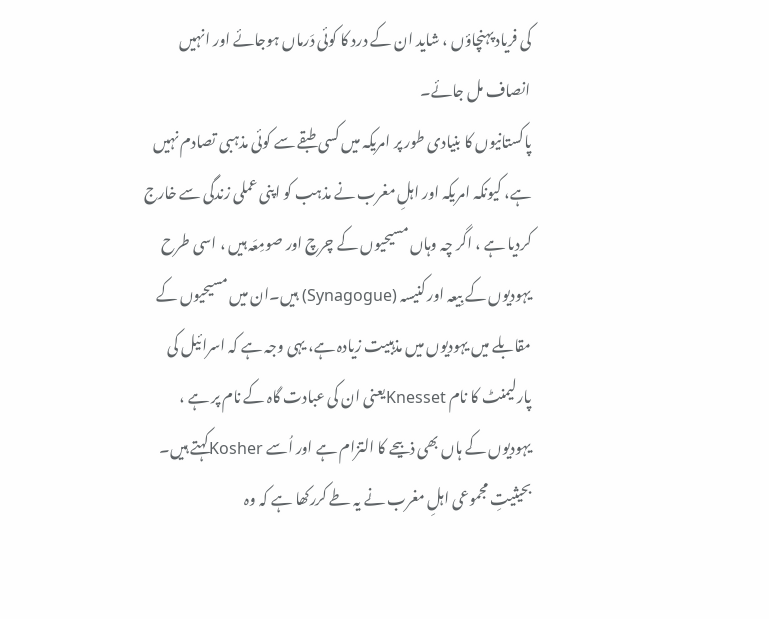کی فریاد پہنچاؤں ، شاید ان کے درد کا کوئی دَرماں ہوجائے اور انہیں انصاف مل جائے۔
پاکستانیوں کا بنیادی طور پر امریکہ میں کسی طبقے سے کوئی مذہبی تصادم نہیں ہے، کیونکہ امریکہ اور اہلِ مغرب نے مذہب کو اپنی عملی زندگی سے خارج کردیا ہے ، اگر چہ وہاں مسیحیوں کے چرچ اور صومِعَہ ہیں ، اسی طرح یہودیوں کے بِیعہ اور کنیسہ (Synagogue) ہیں۔ان میں مسیحیوں کے مقابلے میں یہودیوں میں مذہبیت زیادہ ہے، یہی وجہ ہے کہ اسرائیل کی پارلیمنٹ کا نام Knessetیعنی ان کی عبادت گاہ کے نام پر ہے ، یہودیوں کے ہاں بھی ذبیحے کا التزام ہے اور اُسے Kosherکہتے ہیں۔ بحیثیتِ مجموعی اہلِ مغرب نے یہ طے کررکھا ہے کہ وہ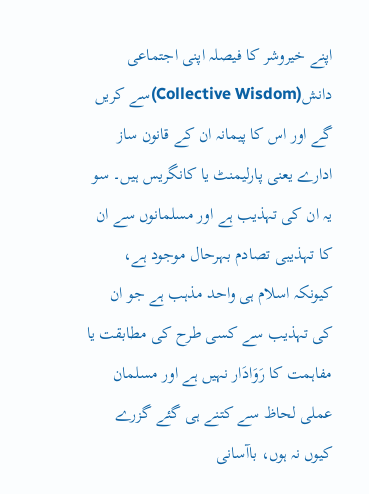اپنے خیروشر کا فیصلہ اپنی اجتماعی دانش(Collective Wisdom)سے کریں گے اور اس کا پیمانہ ان کے قانون ساز ادارے یعنی پارلیمنٹ یا کانگریس ہیں۔ سو یہ ان کی تہذیب ہے اور مسلمانوں سے ان کا تہذیبی تصادم بہرحال موجود ہے، کیونکہ اسلام ہی واحد مذہب ہے جو ان کی تہذیب سے کسی طرح کی مطابقت یا مفاہمت کا رَوَادَار نہیں ہے اور مسلمان عملی لحاظ سے کتنے ہی گئے گزرے کیوں نہ ہوں، باآسانی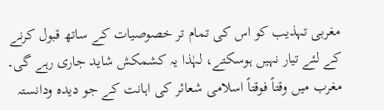مغربی تہذیب کو اس کی تمام تر خصوصیات کے ساتھ قبول کرنے کے لئے تیار نہیں ہوسکتے، لہٰذا یہ کشمکش شاید جاری رہے گی۔ مغرب میں وقتاً فوقتاً اسلامی شعائر کی اہانت کے جو دیدہ ودانستہ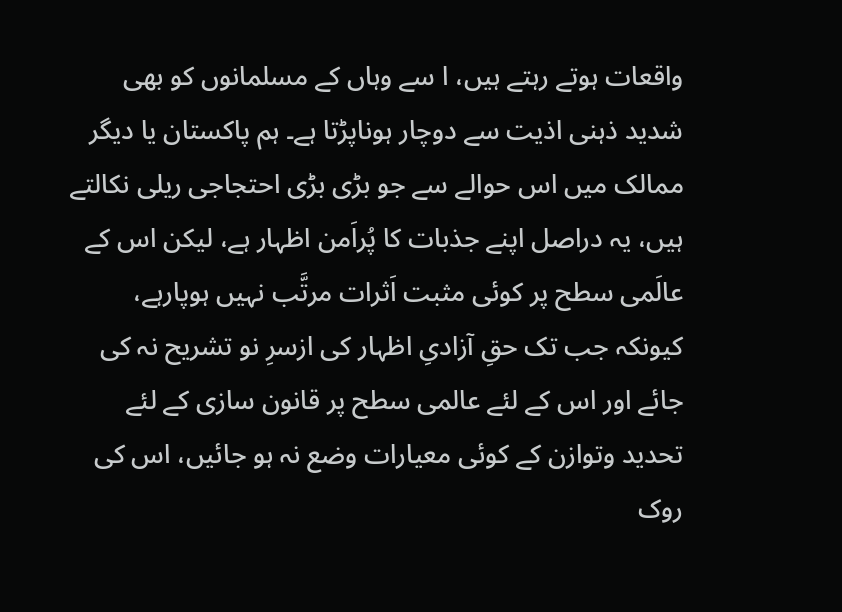واقعات ہوتے رہتے ہیں، ا سے وہاں کے مسلمانوں کو بھی شدید ذہنی اذیت سے دوچار ہوناپڑتا ہے۔ ہم پاکستان یا دیگر ممالک میں اس حوالے سے جو بڑی بڑی احتجاجی ریلی نکالتے ہیں، یہ دراصل اپنے جذبات کا پُراَمن اظہار ہے، لیکن اس کے عالَمی سطح پر کوئی مثبت اَثرات مرتَّب نہیں ہوپارہے، کیونکہ جب تک حقِ آزادیِ اظہار کی ازسرِ نو تشریح نہ کی جائے اور اس کے لئے عالمی سطح پر قانون سازی کے لئے تحدید وتوازن کے کوئی معیارات وضع نہ ہو جائیں، اس کی روک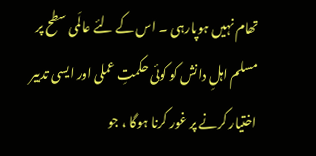تھام نہیں ہوپارہی ۔ اس کے لئے عالَمی سطح پر مسلم اہلِ دانش کو کوئی حکمتِ عملی اور ایسی تدبیر اختیار کرنے پر غور کرنا ہوگا ، جو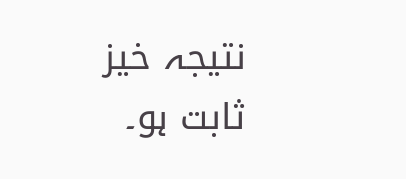نتیجہ خیز ثابت ہو۔